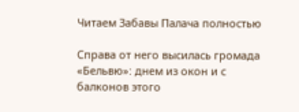Читаем Забавы Палача полностью

Справа от него высилась громада «Бельвю»: днем из окон и с балконов этого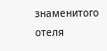знаменитого отеля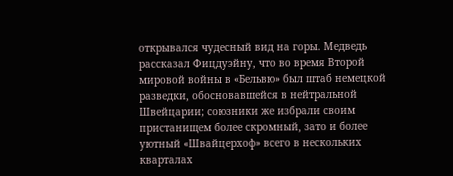открывался чудесный вид на горы. Медведь рассказал Фицдуэйну, что во время Второй мировой войны в «Бельвю» был штаб немецкой разведки, обосновавшейся в нейтральной Швейцарии; союзники же избрали своим пристанищем более скромный, зато и более уютный «Швайцерхоф» всего в нескольких кварталах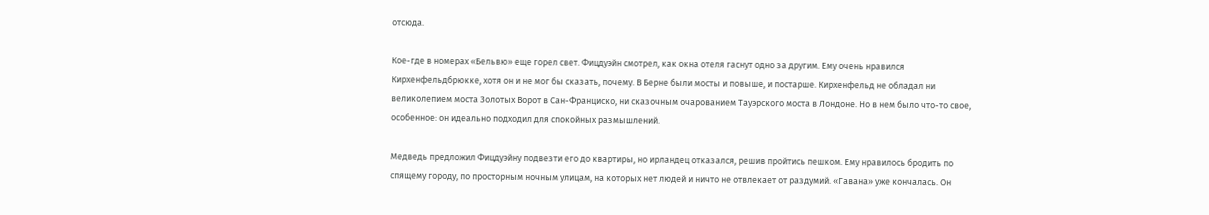отсюда.

Кое-где в номерах «Бельвю» еще горел свет. Фицдуэйн смотрел, как окна отеля гаснут одно за другим. Ему очень нравился Кирхенфельдбрюкке, хотя он и не мог бы сказать, почему. В Берне были мосты и повыше, и постарше. Кирхенфельд не обладал ни великолепием моста Золотых Ворот в Сан-Франциско, ни сказочным очарованием Тауэрского моста в Лондоне. Но в нем было что-то свое, особенное: он идеально подходил для спокойных размышлений.

Медведь предложил Фицдуэйну подвезти его до квартиры, но ирландец отказался, решив пройтись пешком. Ему нравилось бродить по спящему городу, по просторным ночным улицам, на которых нет людей и ничто не отвлекает от раздумий. «Гавана» уже кончалась. Он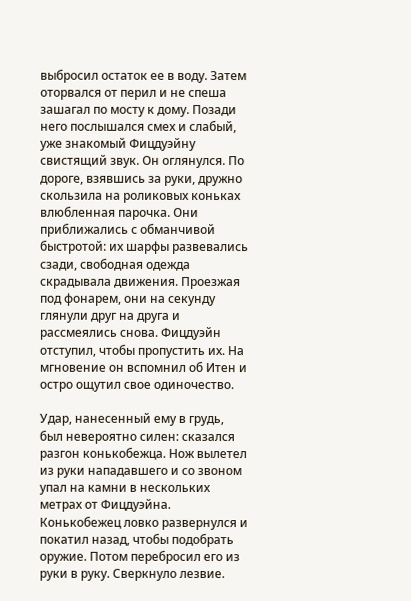выбросил остаток ее в воду. Затем оторвался от перил и не спеша зашагал по мосту к дому. Позади него послышался смех и слабый, уже знакомый Фицдуэйну свистящий звук. Он оглянулся. По дороге, взявшись за руки, дружно скользила на роликовых коньках влюбленная парочка. Они приближались с обманчивой быстротой: их шарфы развевались сзади, свободная одежда скрадывала движения. Проезжая под фонарем, они на секунду глянули друг на друга и рассмеялись снова. Фицдуэйн отступил, чтобы пропустить их. На мгновение он вспомнил об Итен и остро ощутил свое одиночество.

Удар, нанесенный ему в грудь, был невероятно силен: сказался разгон конькобежца. Нож вылетел из руки нападавшего и со звоном упал на камни в нескольких метрах от Фицдуэйна. Конькобежец ловко развернулся и покатил назад, чтобы подобрать оружие. Потом перебросил его из руки в руку. Сверкнуло лезвие.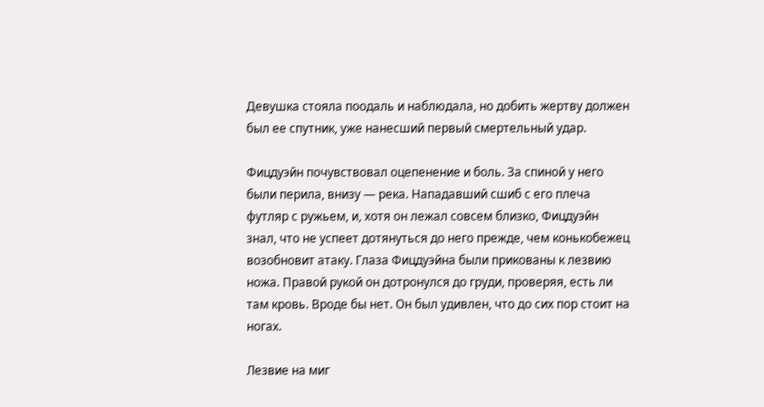Девушка стояла поодаль и наблюдала, но добить жертву должен был ее спутник, уже нанесший первый смертельный удар.

Фицдуэйн почувствовал оцепенение и боль. За спиной у него были перила, внизу — река. Нападавший сшиб с его плеча футляр с ружьем, и, хотя он лежал совсем близко, Фицдуэйн знал, что не успеет дотянуться до него прежде, чем конькобежец возобновит атаку. Глаза Фицдуэйна были прикованы к лезвию ножа. Правой рукой он дотронулся до груди, проверяя, есть ли там кровь. Вроде бы нет. Он был удивлен, что до сих пор стоит на ногах.

Лезвие на миг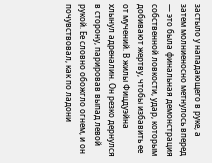застыло у нападающего в руке, а затем молниеносно метнулось вперед — это была финальная демонстрация собственной ловкости, удар, которым добивают жертву, чтобы избавить ее от мучений. В жилы Фицдуэйна хлынул адреналин. Он резко дернулся в сторону, парировав выпад левой рукой. Ее словно обожгло огнем, и он почувствовал, как по ладони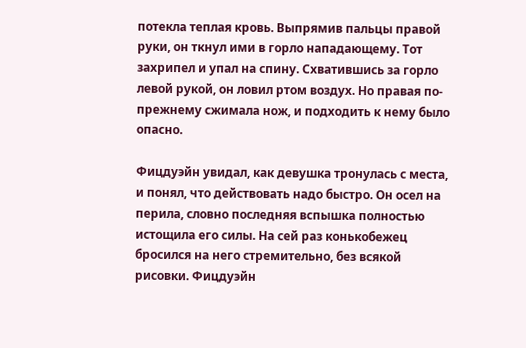потекла теплая кровь. Выпрямив пальцы правой руки, он ткнул ими в горло нападающему. Тот захрипел и упал на спину. Схватившись за горло левой рукой, он ловил ртом воздух. Но правая по-прежнему сжимала нож, и подходить к нему было опасно.

Фицдуэйн увидал, как девушка тронулась с места, и понял, что действовать надо быстро. Он осел на перила, словно последняя вспышка полностью истощила его силы. На сей раз конькобежец бросился на него стремительно, без всякой рисовки. Фицдуэйн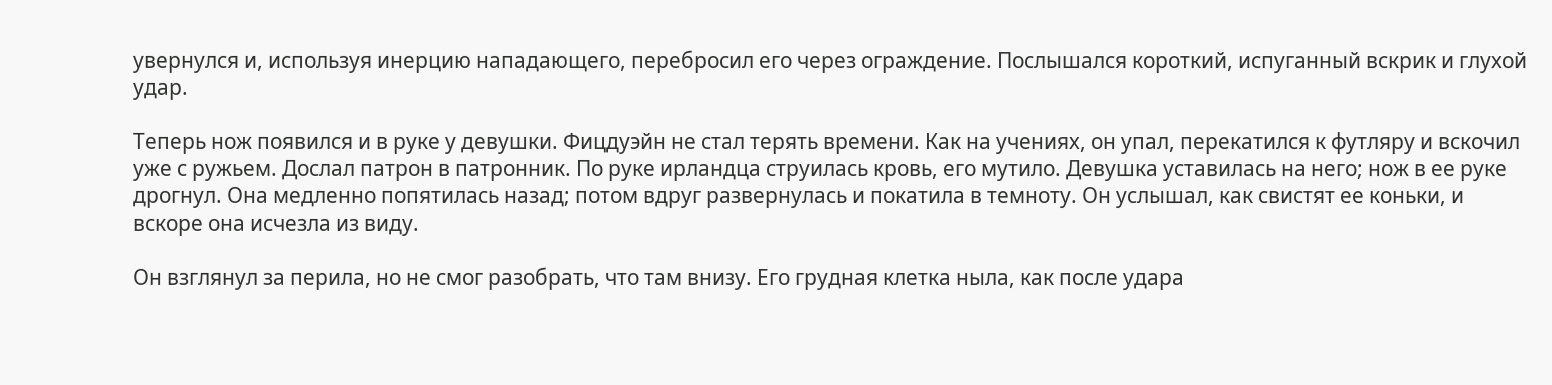увернулся и, используя инерцию нападающего, перебросил его через ограждение. Послышался короткий, испуганный вскрик и глухой удар.

Теперь нож появился и в руке у девушки. Фицдуэйн не стал терять времени. Как на учениях, он упал, перекатился к футляру и вскочил уже с ружьем. Дослал патрон в патронник. По руке ирландца струилась кровь, его мутило. Девушка уставилась на него; нож в ее руке дрогнул. Она медленно попятилась назад; потом вдруг развернулась и покатила в темноту. Он услышал, как свистят ее коньки, и вскоре она исчезла из виду.

Он взглянул за перила, но не смог разобрать, что там внизу. Его грудная клетка ныла, как после удара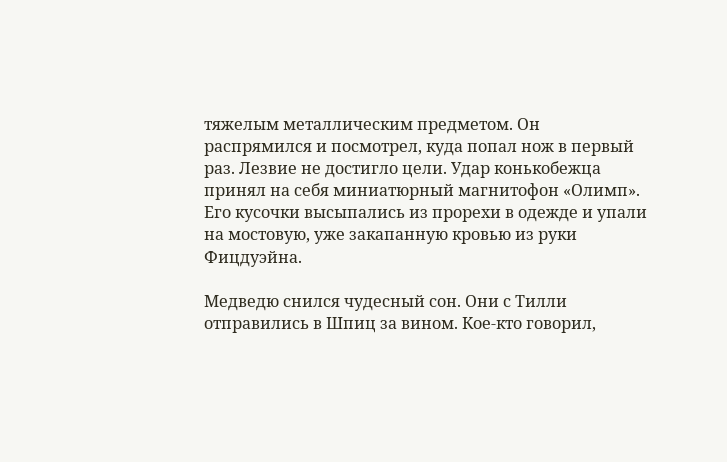тяжелым металлическим предметом. Он распрямился и посмотрел, куда попал нож в первый раз. Лезвие не достигло цели. Удар конькобежца принял на себя миниатюрный магнитофон «Олимп». Его кусочки высыпались из прорехи в одежде и упали на мостовую, уже закапанную кровью из руки Фицдуэйна.

Медведю снился чудесный сон. Они с Тилли отправились в Шпиц за вином. Кое-кто говорил,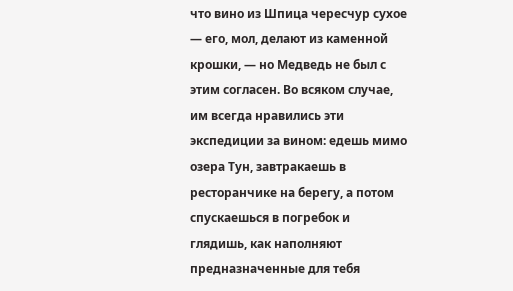что вино из Шпица чересчур сухое — его, мол, делают из каменной крошки, — но Медведь не был с этим согласен. Во всяком случае, им всегда нравились эти экспедиции за вином: едешь мимо озера Тун, завтракаешь в ресторанчике на берегу, а потом спускаешься в погребок и глядишь, как наполняют предназначенные для тебя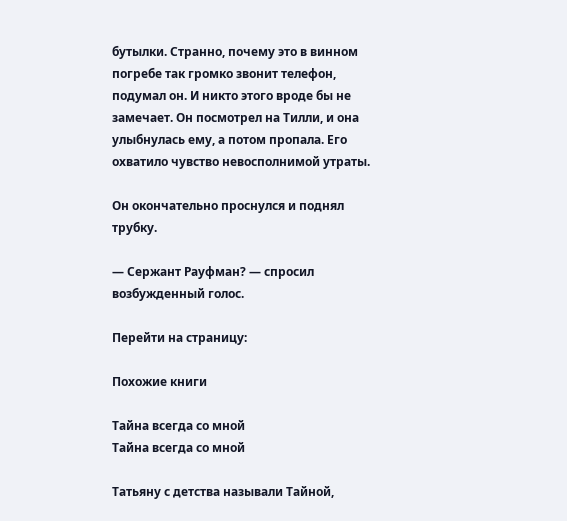бутылки. Странно, почему это в винном погребе так громко звонит телефон, подумал он. И никто этого вроде бы не замечает. Он посмотрел на Тилли, и она улыбнулась ему, а потом пропала. Его охватило чувство невосполнимой утраты.

Он окончательно проснулся и поднял трубку.

— Сержант Рауфман? — спросил возбужденный голос.

Перейти на страницу:

Похожие книги

Тайна всегда со мной
Тайна всегда со мной

Татьяну с детства называли Тайной,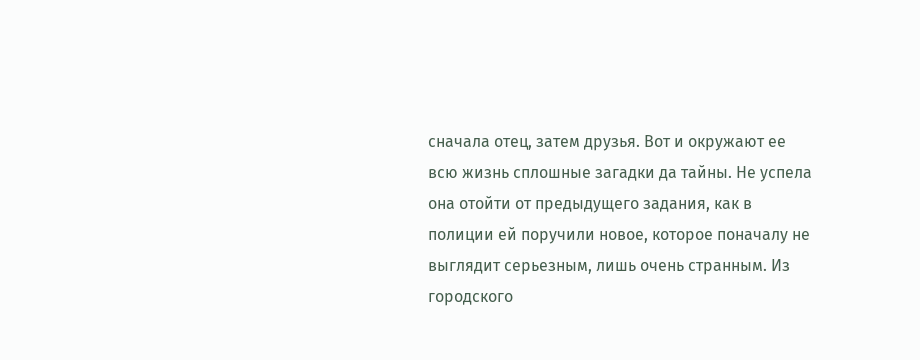сначала отец, затем друзья. Вот и окружают ее всю жизнь сплошные загадки да тайны. Не успела она отойти от предыдущего задания, как в полиции ей поручили новое, которое поначалу не выглядит серьезным, лишь очень странным. Из городского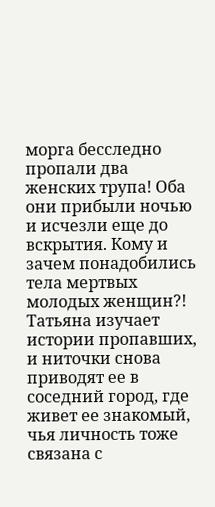морга бесследно пропали два женских трупа! Оба они прибыли ночью и исчезли еще до вскрытия. Кому и зачем понадобились тела мертвых молодых женщин?! Татьяна изучает истории пропавших, и ниточки снова приводят ее в соседний город, где живет ее знакомый, чья личность тоже связана с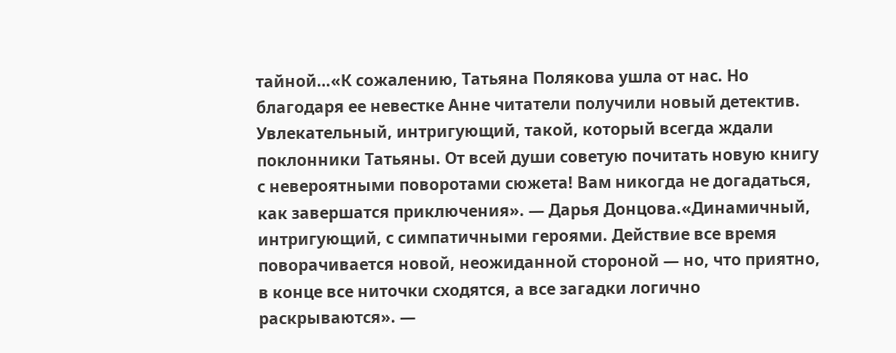тайной…«К сожалению, Татьяна Полякова ушла от нас. Но благодаря ее невестке Анне читатели получили новый детектив. Увлекательный, интригующий, такой, который всегда ждали поклонники Татьяны. От всей души советую почитать новую книгу с невероятными поворотами сюжета! Вам никогда не догадаться, как завершатся приключения». — Дарья Донцова.«Динамичный, интригующий, с симпатичными героями. Действие все время поворачивается новой, неожиданной стороной — но, что приятно, в конце все ниточки сходятся, а все загадки логично раскрываются». —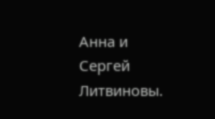Анна и Сергей Литвиновы.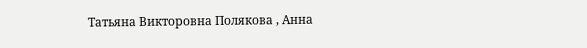Татьяна Викторовна Полякова , Анна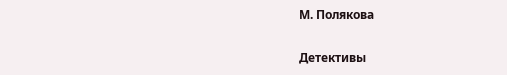М. Полякова

Детективы